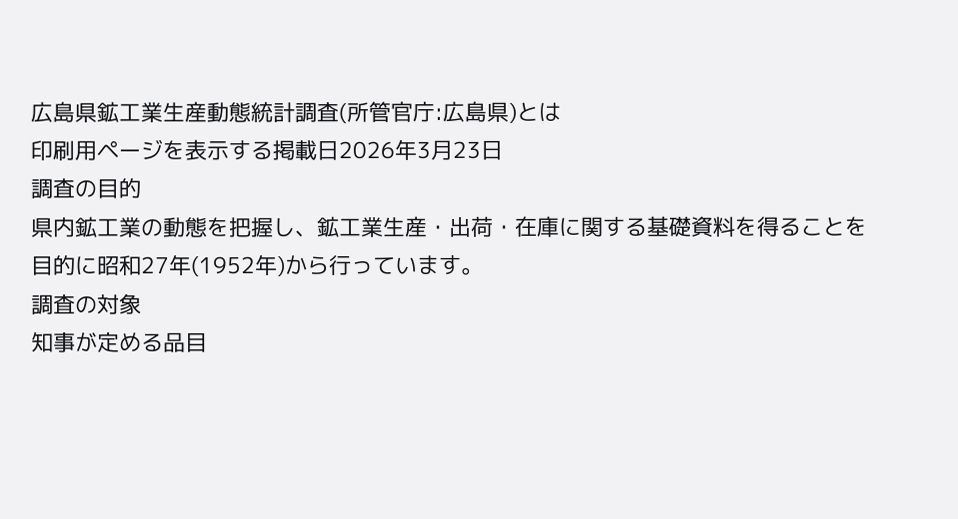広島県鉱工業生産動態統計調査(所管官庁:広島県)とは
印刷用ページを表示する掲載日2026年3月23日
調査の目的
県内鉱工業の動態を把握し、鉱工業生産・出荷・在庫に関する基礎資料を得ることを目的に昭和27年(1952年)から行っています。
調査の対象
知事が定める品目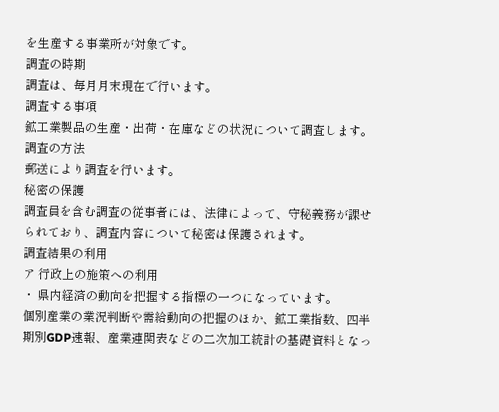を生産する事業所が対象です。
調査の時期
調査は、毎月月末現在で行います。
調査する事項
鉱工業製品の生産・出荷・在庫などの状況について調査します。
調査の方法
郵送により調査を行います。
秘密の保護
調査員を含む調査の従事者には、法律によって、守秘義務が課せられており、調査内容について秘密は保護されます。
調査結果の利用
ア 行政上の施策への利用
・ 県内経済の動向を把握する指標の一つになっています。
個別産業の業況判断や需給動向の把握のほか、鉱工業指数、四半期別GDP速報、産業連関表などの二次加工統計の基礎資料となっ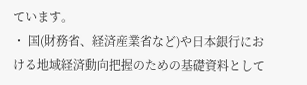ています。
・ 国(財務省、経済産業省など)や日本銀行における地域経済動向把握のための基礎資料として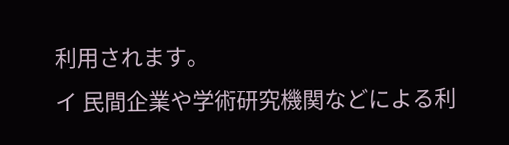利用されます。
イ 民間企業や学術研究機関などによる利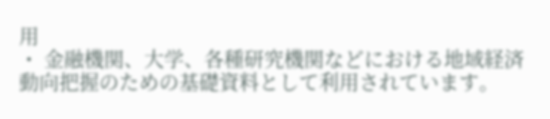用
・ 金融機関、大学、各種研究機関などにおける地域経済動向把握のための基礎資料として利用されています。